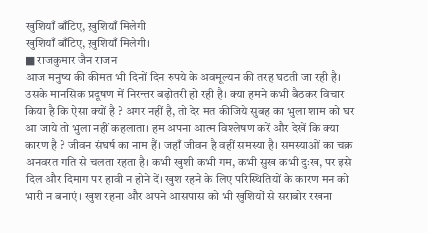खुशियाँ बाँटिए, ख़ुशियाँ मिलेगी
खुशियाँ बाँटिए, ख़ुशियाँ मिलेगी।
■ राजकुमार जैन राजन
आज मनुष्य की कीमत भी दिनों दिन रुपये के अवमूल्यन की तरह घटती जा रही है। उसके मानसिक प्रदूषण में निरन्तर बढ़ोतरी हो रही है। क्या हमने कभी बैठकर विचार किया है कि ऐसा क्यों है ? अगर नहीं है, तो देर मत कीजिये सुबह का भुला शाम को घर आ जाये तो भुला नहीं कहलाता। हम अपना आत्म विश्लेषण करें और देखें कि क्या कारण है ? जीवन संघर्ष का नाम हैं। जहाँ जीवन है वहीं समस्या है। समस्याओं का चक्र अनवरत गति से चलता रहता है। कभी खुशी कभी गम, कभी सुख कभी दुःख, पर इसे दिल और दिमाग पर हावी न होने दें। खुश रहने के लिए परिस्थितियों के कारण मन को भारी न बनाएं। खुश रहना और अपने आसपास को भी खुशियों से सराबोर रखना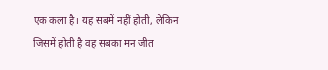एक कला है। यह सबमें नहीं होती, लेकिन जिसमें होती है वह सबका मन जीत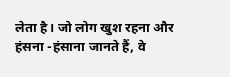लेता है। जो लोग खुश रहना और हंसना -हंसाना जानते हैं, वे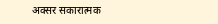अक्सर सकारात्मक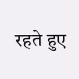रहते हुए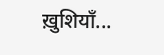ख़ुशियाँ...